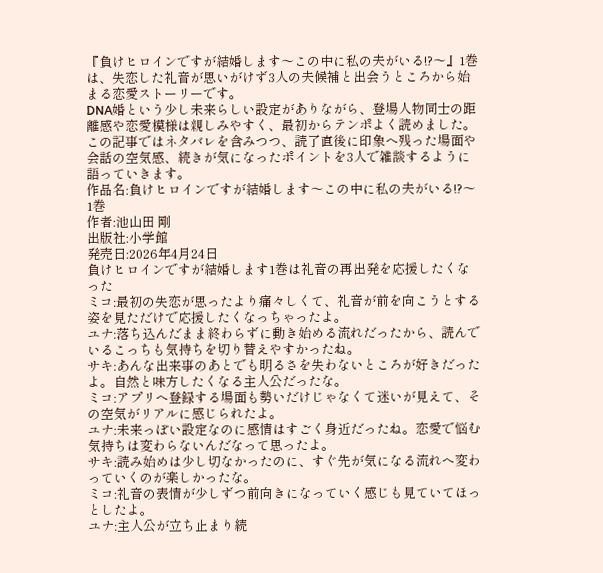『負けヒロインですが結婚します〜この中に私の夫がいる!?〜』1巻は、失恋した礼音が思いがけず3人の夫候補と出会うところから始まる恋愛ストーリーです。
DNA婚という少し未来らしい設定がありながら、登場人物同士の距離感や恋愛模様は親しみやすく、最初からテンポよく読めました。
この記事ではネタバレを含みつつ、読了直後に印象へ残った場面や会話の空気感、続きが気になったポイントを3人で雑談するように語っていきます。
作品名:負けヒロインですが結婚します〜この中に私の夫がいる!?〜 1巻
作者:池山田 剛
出版社:小学館
発売日:2026年4月24日
負けヒロインですが結婚します1巻は礼音の再出発を応援したくなった
ミコ:最初の失恋が思ったより痛々しくて、礼音が前を向こうとする姿を見ただけで応援したくなっちゃったよ。
ユナ:落ち込んだまま終わらずに動き始める流れだったから、読んでいるこっちも気持ちを切り替えやすかったね。
サキ:あんな出来事のあとでも明るさを失わないところが好きだったよ。自然と味方したくなる主人公だったな。
ミコ:アプリへ登録する場面も勢いだけじゃなくて迷いが見えて、その空気がリアルに感じられたよ。
ユナ:未来っぽい設定なのに感情はすごく身近だったね。恋愛で悩む気持ちは変わらないんだなって思ったよ。
サキ:読み始めは少し切なかったのに、すぐ先が気になる流れへ変わっていくのが楽しかったな。
ミコ:礼音の表情が少しずつ前向きになっていく感じも見ていてほっとしたよ。
ユナ:主人公が立ち止まり続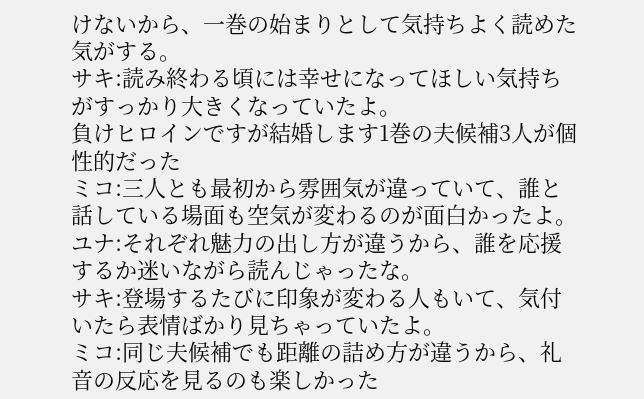けないから、一巻の始まりとして気持ちよく読めた気がする。
サキ:読み終わる頃には幸せになってほしい気持ちがすっかり大きくなっていたよ。
負けヒロインですが結婚します1巻の夫候補3人が個性的だった
ミコ:三人とも最初から雰囲気が違っていて、誰と話している場面も空気が変わるのが面白かったよ。
ユナ:それぞれ魅力の出し方が違うから、誰を応援するか迷いながら読んじゃったな。
サキ:登場するたびに印象が変わる人もいて、気付いたら表情ばかり見ちゃっていたよ。
ミコ:同じ夫候補でも距離の詰め方が違うから、礼音の反応を見るのも楽しかった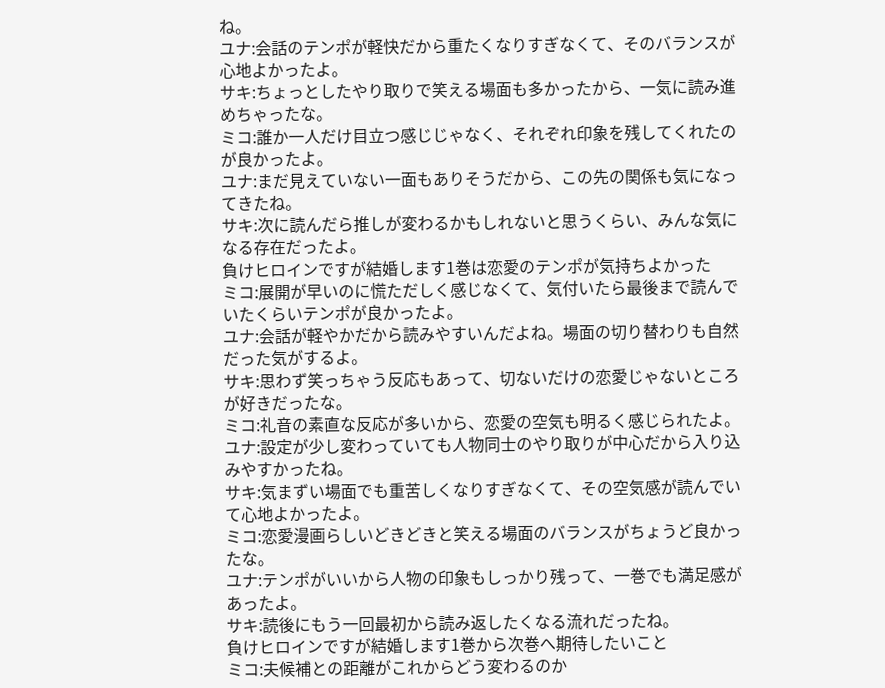ね。
ユナ:会話のテンポが軽快だから重たくなりすぎなくて、そのバランスが心地よかったよ。
サキ:ちょっとしたやり取りで笑える場面も多かったから、一気に読み進めちゃったな。
ミコ:誰か一人だけ目立つ感じじゃなく、それぞれ印象を残してくれたのが良かったよ。
ユナ:まだ見えていない一面もありそうだから、この先の関係も気になってきたね。
サキ:次に読んだら推しが変わるかもしれないと思うくらい、みんな気になる存在だったよ。
負けヒロインですが結婚します1巻は恋愛のテンポが気持ちよかった
ミコ:展開が早いのに慌ただしく感じなくて、気付いたら最後まで読んでいたくらいテンポが良かったよ。
ユナ:会話が軽やかだから読みやすいんだよね。場面の切り替わりも自然だった気がするよ。
サキ:思わず笑っちゃう反応もあって、切ないだけの恋愛じゃないところが好きだったな。
ミコ:礼音の素直な反応が多いから、恋愛の空気も明るく感じられたよ。
ユナ:設定が少し変わっていても人物同士のやり取りが中心だから入り込みやすかったね。
サキ:気まずい場面でも重苦しくなりすぎなくて、その空気感が読んでいて心地よかったよ。
ミコ:恋愛漫画らしいどきどきと笑える場面のバランスがちょうど良かったな。
ユナ:テンポがいいから人物の印象もしっかり残って、一巻でも満足感があったよ。
サキ:読後にもう一回最初から読み返したくなる流れだったね。
負けヒロインですが結婚します1巻から次巻へ期待したいこと
ミコ:夫候補との距離がこれからどう変わるのか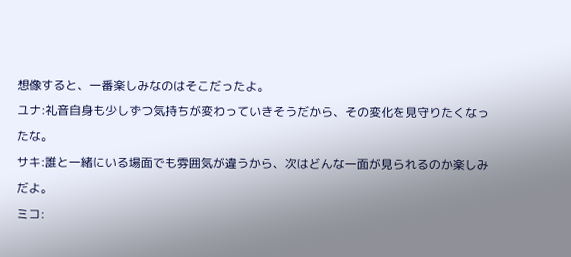想像すると、一番楽しみなのはそこだったよ。
ユナ:礼音自身も少しずつ気持ちが変わっていきそうだから、その変化を見守りたくなったな。
サキ:誰と一緒にいる場面でも雰囲気が違うから、次はどんな一面が見られるのか楽しみだよ。
ミコ: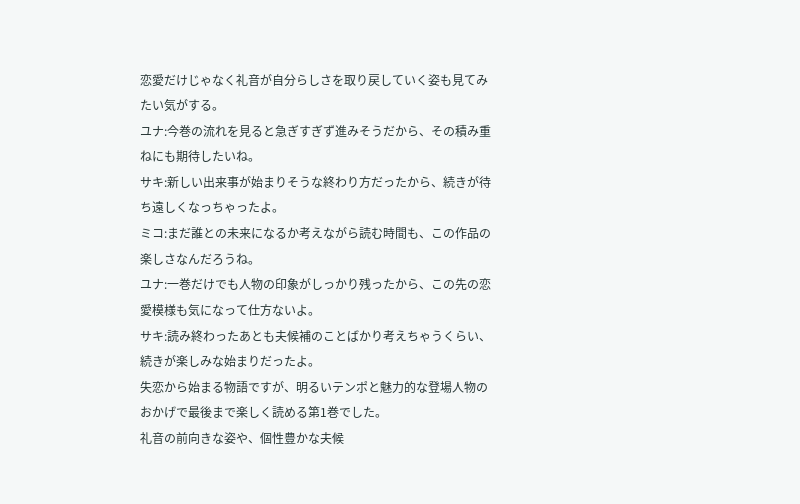恋愛だけじゃなく礼音が自分らしさを取り戻していく姿も見てみたい気がする。
ユナ:今巻の流れを見ると急ぎすぎず進みそうだから、その積み重ねにも期待したいね。
サキ:新しい出来事が始まりそうな終わり方だったから、続きが待ち遠しくなっちゃったよ。
ミコ:まだ誰との未来になるか考えながら読む時間も、この作品の楽しさなんだろうね。
ユナ:一巻だけでも人物の印象がしっかり残ったから、この先の恋愛模様も気になって仕方ないよ。
サキ:読み終わったあとも夫候補のことばかり考えちゃうくらい、続きが楽しみな始まりだったよ。
失恋から始まる物語ですが、明るいテンポと魅力的な登場人物のおかげで最後まで楽しく読める第1巻でした。
礼音の前向きな姿や、個性豊かな夫候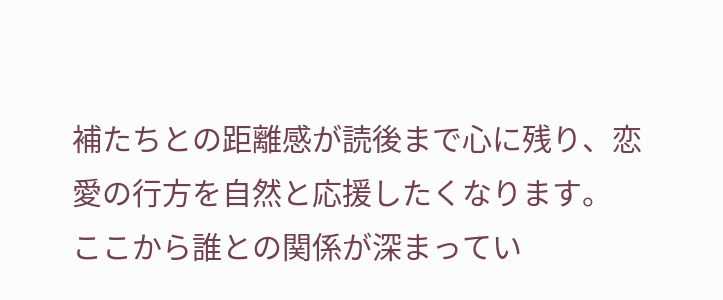補たちとの距離感が読後まで心に残り、恋愛の行方を自然と応援したくなります。
ここから誰との関係が深まってい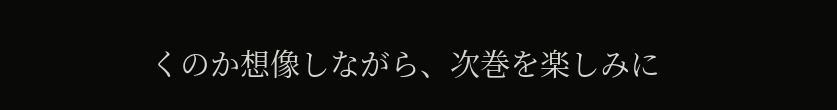くのか想像しながら、次巻を楽しみに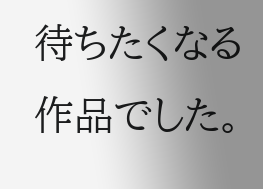待ちたくなる作品でした。